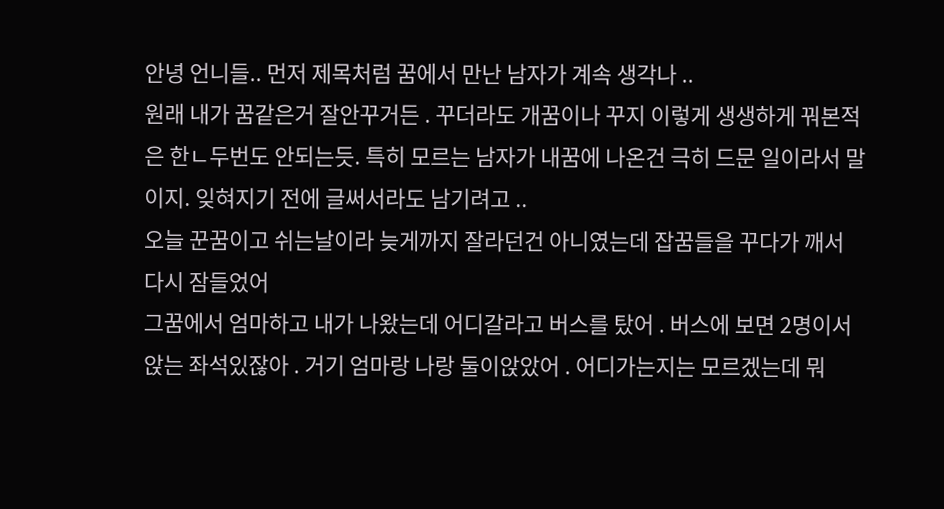안녕 언니들.. 먼저 제목처럼 꿈에서 만난 남자가 계속 생각나 ..
원래 내가 꿈같은거 잘안꾸거든 . 꾸더라도 개꿈이나 꾸지 이렇게 생생하게 꿔본적은 한ㄴ두번도 안되는듯. 특히 모르는 남자가 내꿈에 나온건 극히 드문 일이라서 말이지. 잊혀지기 전에 글써서라도 남기려고 ..
오늘 꾼꿈이고 쉬는날이라 늦게까지 잘라던건 아니였는데 잡꿈들을 꾸다가 깨서 다시 잠들었어
그꿈에서 엄마하고 내가 나왔는데 어디갈라고 버스를 탔어 . 버스에 보면 2명이서 앉는 좌석있잖아 . 거기 엄마랑 나랑 둘이앉았어 . 어디가는지는 모르겠는데 뭐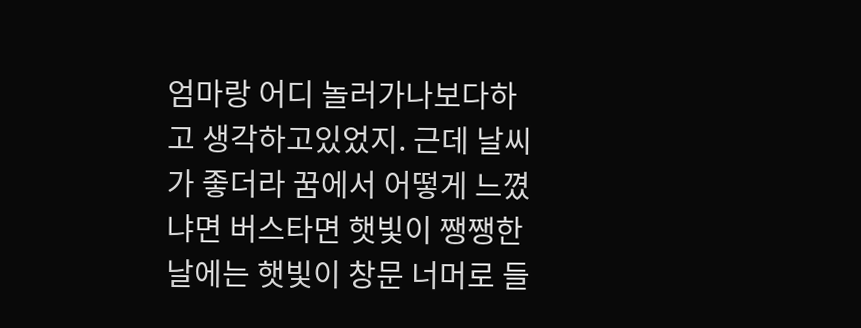엄마랑 어디 놀러가나보다하고 생각하고있었지. 근데 날씨가 좋더라 꿈에서 어떻게 느꼈냐면 버스타면 햇빛이 쨍쨍한날에는 햇빛이 창문 너머로 들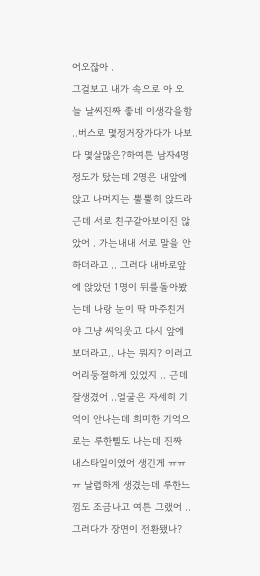어오잖아 .
그걸보고 내가 속으로 아 오늘 날씨진짜 좋네 이생각을함 ..버스로 몇정거장가다가 나보다 몇살많은?하여튼 남자4명정도가 탔는데 2명은 내앞에 앉고 나머지는 뿔뿔히 앉드라 근데 서로 친구같아보이진 않았어 . 가는내내 서로 말을 안하더라고 .. 그러다 내바로앞에 앉았던 1명이 뒤를돌아봤는데 나랑 눈이 딱 마주친거야 그냥 씨익웃고 다시 앞에 보더라고.. 나는 뭐지? 이러고 어리둥절하게 있었지 .. 근데 잘생겼어 ..얼굴은 자세히 기억이 안나는데 희미한 기억으로는 루한삘도 나는데 진짜 내스타일이였어 생긴게 ㅠㅠㅠ 날렵하게 생겼는데 루한느낌도 조금나고 여튼 그랬어 ..
그러다가 장면이 전환됐나?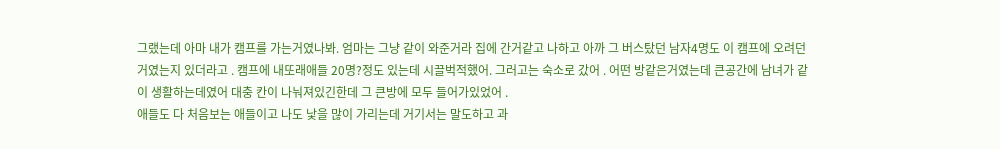그랬는데 아마 내가 캠프를 가는거였나봐. 엄마는 그냥 같이 와준거라 집에 간거같고 나하고 아까 그 버스탔던 남자4명도 이 캠프에 오려던거였는지 있더라고 . 캠프에 내또래애들 20명?정도 있는데 시끌벅적했어. 그러고는 숙소로 갔어 . 어떤 방같은거였는데 큰공간에 남녀가 같이 생활하는데였어 대충 칸이 나눠져있긴한데 그 큰방에 모두 들어가있었어 .
애들도 다 처음보는 애들이고 나도 낯을 많이 가리는데 거기서는 말도하고 과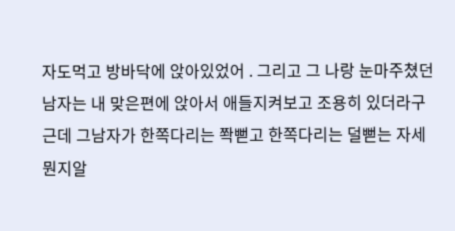자도먹고 방바닥에 앉아있었어 . 그리고 그 나랑 눈마주쳤던 남자는 내 맞은편에 앉아서 애들지켜보고 조용히 있더라구 근데 그남자가 한쪽다리는 쫙뻗고 한쪽다리는 덜뻗는 자세 뭔지알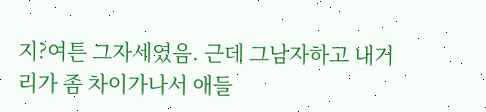지?여튼 그자세였음. 근데 그남자하고 내거리가 좀 차이가나서 애들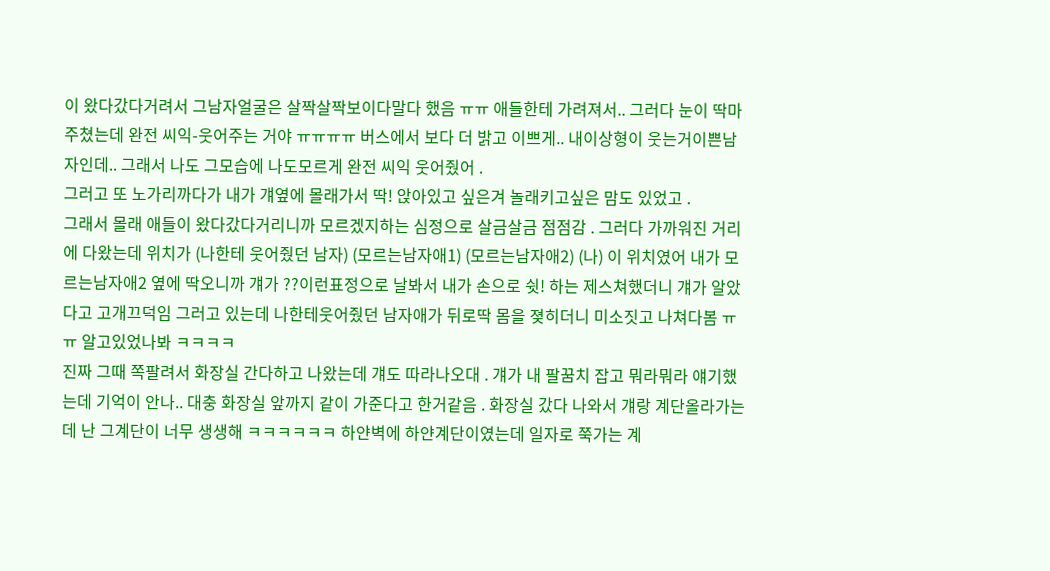이 왔다갔다거려서 그남자얼굴은 살짝살짝보이다말다 했음 ㅠㅠ 애들한테 가려져서.. 그러다 눈이 딱마주쳤는데 완전 씨익-웃어주는 거야 ㅠㅠㅠㅠ 버스에서 보다 더 밝고 이쁘게.. 내이상형이 웃는거이쁜남자인데.. 그래서 나도 그모습에 나도모르게 완전 씨익 웃어줬어 .
그러고 또 노가리까다가 내가 걔옆에 몰래가서 딱! 앉아있고 싶은겨 놀래키고싶은 맘도 있었고 .
그래서 몰래 애들이 왔다갔다거리니까 모르겠지하는 심정으로 살금살금 점점감 . 그러다 가까워진 거리에 다왔는데 위치가 (나한테 웃어줬던 남자) (모르는남자애1) (모르는남자애2) (나) 이 위치였어 내가 모르는남자애2 옆에 딱오니까 걔가 ??이런표정으로 날봐서 내가 손으로 쉿! 하는 제스쳐했더니 걔가 알았다고 고개끄덕임 그러고 있는데 나한테웃어줬던 남자애가 뒤로딱 몸을 졎히더니 미소짓고 나쳐다봄 ㅠㅠ 알고있었나봐 ㅋㅋㅋㅋ
진짜 그때 쪽팔려서 화장실 간다하고 나왔는데 걔도 따라나오대 . 걔가 내 팔꿈치 잡고 뭐라뭐라 얘기했는데 기억이 안나.. 대충 화장실 앞까지 같이 가준다고 한거같음 . 화장실 갔다 나와서 걔랑 계단올라가는데 난 그계단이 너무 생생해 ㅋㅋㅋㅋㅋㅋ 하얀벽에 하얀계단이였는데 일자로 쭉가는 계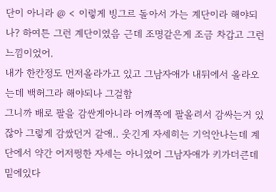단이 아니라 @ < 이렇게 빙그르 돌아서 가는 계단이라 해야되나? 하여튼 그런 계단이였음 근데 조명같은게 조금 차갑고 그런 느낌이었어.
내가 한칸정도 먼저올라가고 있고 그남자애가 내뒤에서 올라오는데 백허그라 해야되나 그걸함
그니까 배로 팔을 감싼게아니라 어깨쪽에 팔올려서 감싸는거 있잖아 그렇게 감쌌던거 같애.. 웃긴게 자세히는 기억안나는데 계단에서 약간 어저쩡한 자세는 아니였어 그남자애가 키가더큰데 밑에있다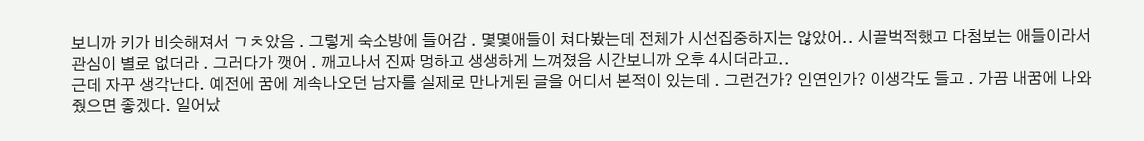보니까 키가 비슷해져서 ㄱㅊ았음 . 그렇게 숙소방에 들어감 . 몇몇애들이 쳐다봤는데 전체가 시선집중하지는 않았어.. 시끌벅적했고 다첨보는 애들이라서 관심이 별로 없더라 . 그러다가 깻어 . 깨고나서 진짜 멍하고 생생하게 느껴졌음 시간보니까 오후 4시더라고..
근데 자꾸 생각난다. 예전에 꿈에 계속나오던 남자를 실제로 만나게된 글을 어디서 본적이 있는데 . 그런건가? 인연인가? 이생각도 들고 . 가끔 내꿈에 나와줬으면 좋겠다. 일어났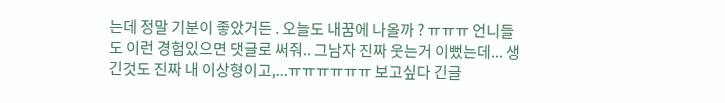는데 정말 기분이 좋았거든 . 오늘도 내꿈에 나올까 ? ㅠㅠㅠ 언니들도 이런 경험있으면 댓글로 써줘.. 그남자 진짜 웃는거 이뻤는데... 생긴것도 진짜 내 이상형이고,...ㅠㅠㅠㅠㅠㅠ 보고싶다 긴글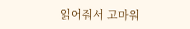읽어줘서 고마워